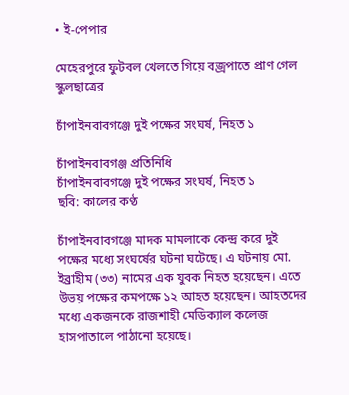• ই-পেপার

মেহেরপুরে ফুটবল খেলতে গিয়ে বজ্রপাতে প্রাণ গেল স্কুলছাত্রের

চাঁপাইনবাবগঞ্জে দুই পক্ষের সংঘর্ষ, নিহত ১

চাঁপাইনবাবগঞ্জ প্রতিনিধি
চাঁপাইনবাবগঞ্জে দুই পক্ষের সংঘর্ষ, নিহত ১
ছবি: কালের কণ্ঠ

চাঁপাইনবাবগঞ্জে মাদক মামলাকে কেন্দ্র করে দুই পক্ষের মধ্যে সংঘর্ষের ঘটনা ঘটেছে। এ ঘটনায় মো. ইব্রাহীম (৩৩) নামের এক যুবক নিহত হয়েছেন। এতে উভয় পক্ষের কমপক্ষে ১২ আহত হয়েছেন। আহতদের মধ্যে একজনকে রাজশাহী মেডিক্যাল কলেজ হাসপাতালে পাঠানো হয়েছে।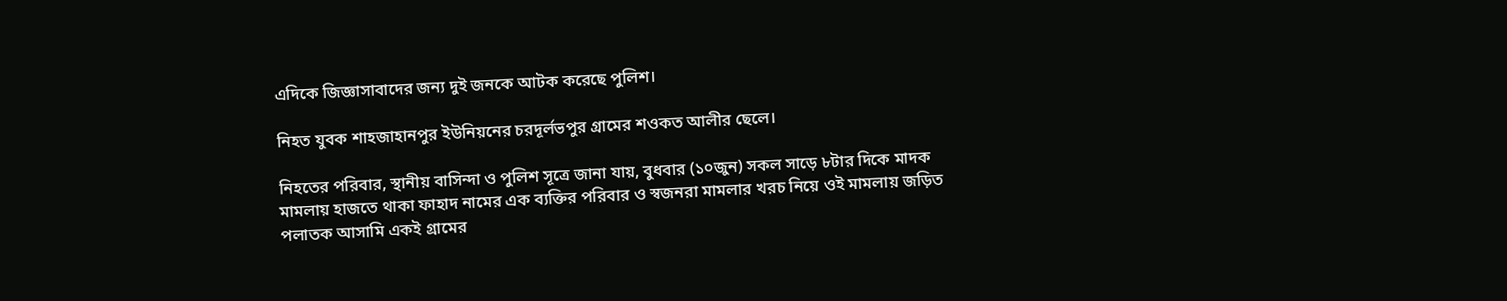এদিকে জিজ্ঞাসাবাদের জন্য দুই জনকে আটক করেছে পুলিশ।

নিহত যুবক শাহজাহানপুর ইউনিয়নের চরদূর্লভপুর গ্রামের শওকত আলীর ছেলে।

নিহতের পরিবার, স্থানীয় বাসিন্দা ও পুলিশ সূত্রে জানা যায়, বুধবার (১০জুন) সকল সাড়ে ৮টার দিকে মাদক মামলায় হাজতে থাকা ফাহাদ নামের এক ব্যক্তির পরিবার ও স্বজনরা মামলার খরচ নিয়ে ওই মামলায় জড়িত পলাতক আসামি একই গ্রামের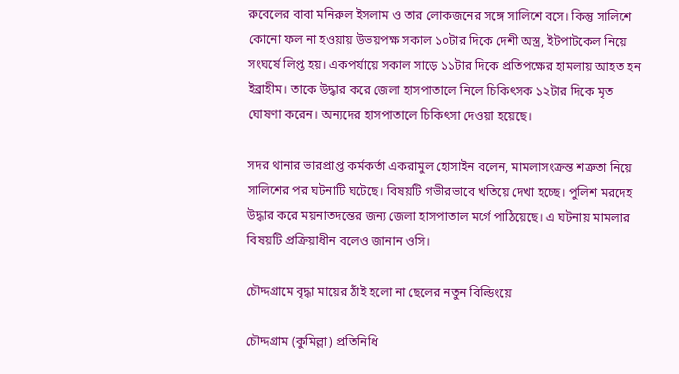রুবেলের বাবা মনিরুল ইসলাম ও তার লোকজনের সঙ্গে সালিশে বসে। কিন্তু সালিশে কোনো ফল না হওয়ায় উভয়পক্ষ সকাল ১০টার দিকে দেশী অস্ত্র, ইটপাটকেল নিয়ে সংঘর্ষে লিপ্ত হয়। একপর্যায়ে সকাল সাড়ে ১১টার দিকে প্রতিপক্ষের হামলায় আহত হন ইব্রাহীম। তাকে উদ্ধার করে জেলা হাসপাতালে নিলে চিকিৎসক ১২টার দিকে মৃত ঘোষণা করেন। অন্যদের হাসপাতালে চিকিৎসা দেওয়া হয়েছে।

সদর থানার ভারপ্রাপ্ত কর্মকর্তা একরামুল হোসাইন বলেন, মামলাসংক্রন্ত শত্রুতা নিয়ে সালিশের পর ঘটনাটি ঘটেছে। বিষয়টি গভীরভাবে খতিয়ে দেখা হচ্ছে। পুলিশ মরদেহ উদ্ধার করে ময়নাতদন্তের জন্য জেলা হাসপাতাল মর্গে পাঠিয়েছে। এ ঘটনায় মামলার বিষয়টি প্রক্রিয়াধীন বলেও জানান ওসি।

চৌদ্দগ্রামে বৃদ্ধা মায়ের ঠাঁই হলো না ছেলের নতুন বিল্ডিংয়ে

চৌদ্দগ্রাম (কুমিল্লা) প্রতিনিধি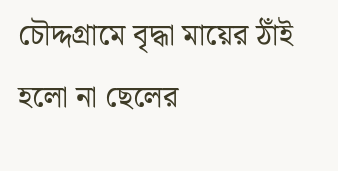চৌদ্দগ্রামে বৃদ্ধা মায়ের ঠাঁই হলো না ছেলের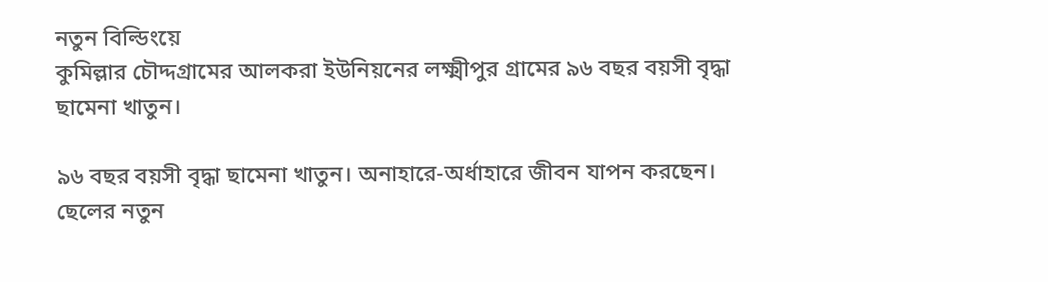নতুন বিল্ডিংয়ে
কুমিল্লার চৌদ্দগ্রামের আলকরা ইউনিয়নের লক্ষ্মীপুর গ্রামের ৯৬ বছর বয়সী বৃদ্ধা ছামেনা খাতুন।

৯৬ বছর বয়সী বৃদ্ধা ছামেনা খাতুন। অনাহারে-অর্ধাহারে জীবন যাপন করছেন। ছেলের নতুন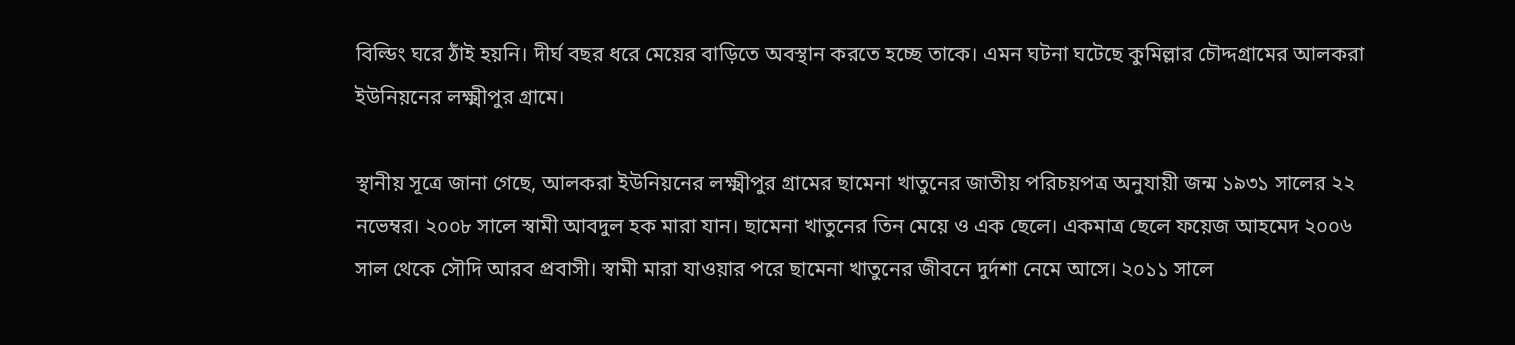বিল্ডিং ঘরে ঠাঁই হয়নি। দীর্ঘ বছর ধরে মেয়ের বাড়িতে অবস্থান করতে হচ্ছে তাকে। এমন ঘটনা ঘটেছে কুমিল্লার চৌদ্দগ্রামের আলকরা ইউনিয়নের লক্ষ্মীপুর গ্রামে।

স্থানীয় সূত্রে জানা গেছে, আলকরা ইউনিয়নের লক্ষ্মীপুর গ্রামের ছামেনা খাতুনের জাতীয় পরিচয়পত্র অনুযায়ী জন্ম ১৯৩১ সালের ২২ নভেম্বর। ২০০৮ সালে স্বামী আবদুল হক মারা যান। ছামেনা খাতুনের তিন মেয়ে ও এক ছেলে। একমাত্র ছেলে ফয়েজ আহমেদ ২০০৬ সাল থেকে সৌদি আরব প্রবাসী। স্বামী মারা যাওয়ার পরে ছামেনা খাতুনের জীবনে দুর্দশা নেমে আসে। ২০১১ সালে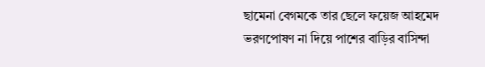ছামেনা বেগমকে তার ছেলে ফয়েজ আহমেদ ভরণপোষণ না দিয়ে পাশের বাড়ির বাসিন্দা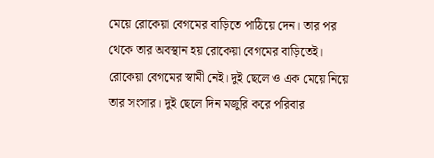মেয়ে রোকেয়া বেগমের বাড়িতে পাঠিয়ে দেন। তার পর থেকে তার অবস্থান হয় রোকেয়া বেগমের বাড়িতেই। রোকেয়া বেগমের স্বামী নেই। দুই ছেলে ও এক মেয়ে নিয়ে তার সংসার। দুই ছেলে দিন মজুরি করে পরিবার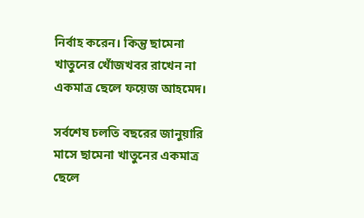নির্বাহ করেন। কিন্তু ছামেনা খাতুনের খোঁজখবর রাখেন না একমাত্র ছেলে ফয়েজ আহমেদ।

সর্বশেষ চলতি বছরের জানুয়ারি মাসে ছামেনা খাতুনের একমাত্র ছেলে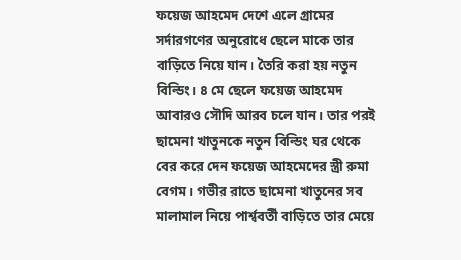ফয়েজ আহমেদ দেশে এলে গ্রামের সর্দারগণের অনুরোধে ছেলে মাকে তার বাড়িতে নিয়ে যান। তৈরি করা হয় নতুন বিল্ডিং। ৪ মে ছেলে ফয়েজ আহমেদ আবারও সৌদি আরব চলে যান। তার পরই ছামেনা খাতুনকে নতুন বিল্ডিং ঘর থেকে বের করে দেন ফয়েজ আহমেদের স্ত্রী রুমা বেগম। গভীর রাতে ছামেনা খাতুনের সব মালামাল নিয়ে পার্শ্ববর্তী বাড়িতে তার মেয়ে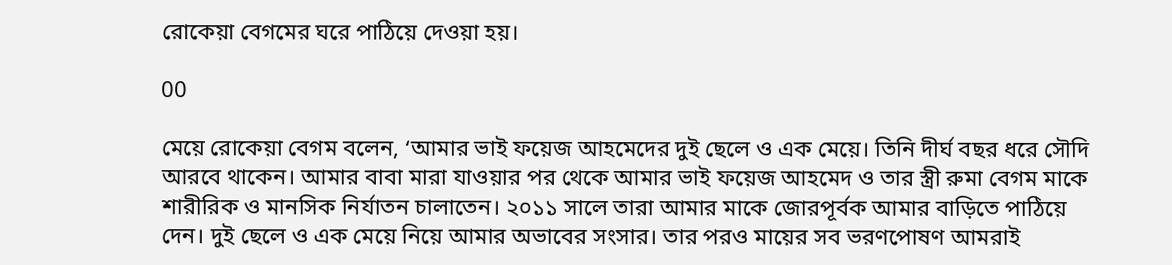রোকেয়া বেগমের ঘরে পাঠিয়ে দেওয়া হয়।

00

মেয়ে রোকেয়া বেগম বলেন, ‘আমার ভাই ফয়েজ আহমেদের দুই ছেলে ও এক মেয়ে। তিনি দীর্ঘ বছর ধরে সৌদি আরবে থাকেন। আমার বাবা মারা যাওয়ার পর থেকে আমার ভাই ফয়েজ আহমেদ ও তার স্ত্রী রুমা বেগম মাকে শারীরিক ও মানসিক নির্যাতন চালাতেন। ২০১১ সালে তারা আমার মাকে জোরপূর্বক আমার বাড়িতে পাঠিয়ে দেন। দুই ছেলে ও এক মেয়ে নিয়ে আমার অভাবের সংসার। তার পরও মায়ের সব ভরণপোষণ আমরাই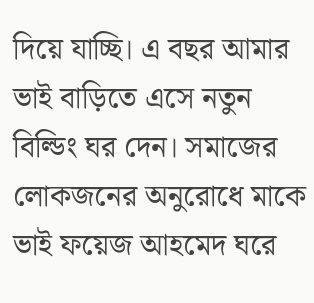দিয়ে যাচ্ছি। এ বছর আমার ভাই বাড়িতে এসে নতুন বিল্ডিং ঘর দেন। সমাজের লোকজনের অনুরোধে মাকে ভাই ফয়েজ আহমেদ ঘরে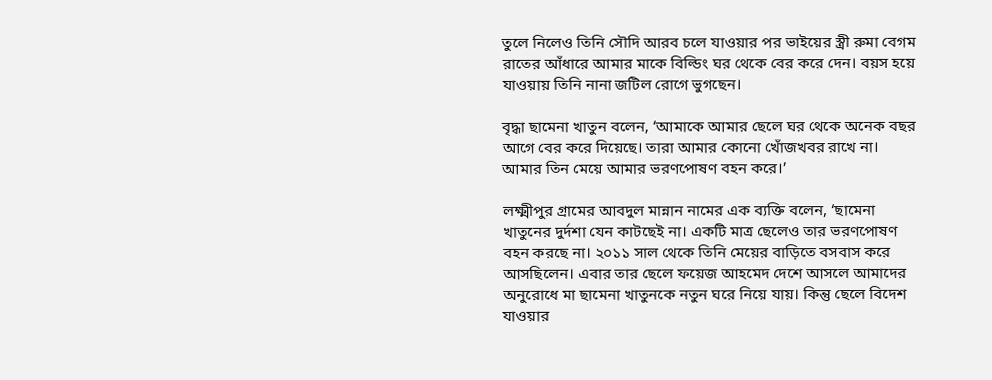তুলে নিলেও তিনি সৌদি আরব চলে যাওয়ার পর ভাইয়ের স্ত্রী রুমা বেগম রাতের আঁধারে আমার মাকে বিল্ডিং ঘর থেকে বের করে দেন। বয়স হয়ে যাওয়ায় তিনি নানা জটিল রোগে ভুগছেন।

বৃদ্ধা ছামেনা খাতুন বলেন, ‘আমাকে আমার ছেলে ঘর থেকে অনেক বছর আগে বের করে দিয়েছে। তারা আমার কোনো খোঁজখবর রাখে না। আমার তিন মেয়ে আমার ভরণপোষণ বহন করে।’

লক্ষ্মীপুর গ্রামের আবদুল মান্নান নামের এক ব্যক্তি বলেন, ‘ছামেনা খাতুনের দুর্দশা যেন কাটছেই না। একটি মাত্র ছেলেও তার ভরণপোষণ বহন করছে না। ২০১১ সাল থেকে তিনি মেয়ের বাড়িতে বসবাস করে আসছিলেন। এবার তার ছেলে ফয়েজ আহমেদ দেশে আসলে আমাদের অনুরোধে মা ছামেনা খাতুনকে নতুন ঘরে নিয়ে যায়। কিন্তু ছেলে বিদেশ যাওয়ার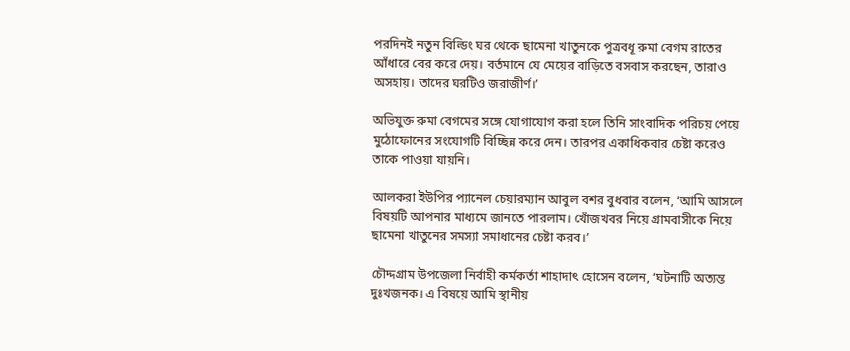পরদিনই নতুন বিল্ডিং ঘর থেকে ছামেনা খাতুনকে পুত্রবধূ রুমা বেগম রাতের আঁধারে বের করে দেয়। বর্তমানে যে মেয়ের বাড়িতে বসবাস করছেন, তারাও অসহায়। তাদের ঘরটিও জরাজীর্ণ।’

অভিযুক্ত রুমা বেগমের সঙ্গে যোগাযোগ করা হলে তিনি সাংবাদিক পরিচয় পেয়ে মুঠোফোনের সংযোগটি বিচ্ছিন্ন করে দেন। তারপর একাধিকবার চেষ্টা করেও তাকে পাওয়া যায়নি।

আলকরা ইউপির প্যানেল চেয়ারম্যান আবুল বশর বুধবার বলেন, ‘আমি আসলে বিষয়টি আপনার মাধ্যমে জানতে পারলাম। খোঁজখবর নিয়ে গ্রামবাসীকে নিয়ে ছামেনা খাতুনের সমস্যা সমাধানের চেষ্টা করব।’

চৌদ্দগ্রাম উপজেলা নির্বাহী কর্মকর্তা শাহাদাৎ হোসেন বলেন, ‘ঘটনাটি অত্যন্ত দুঃখজনক। এ বিষয়ে আমি স্থানীয়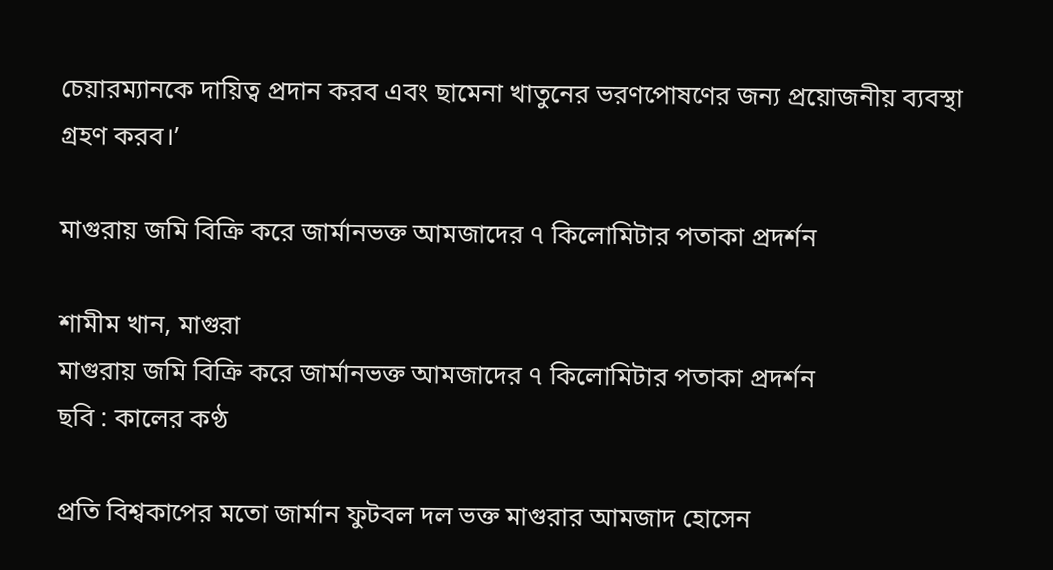চেয়ারম্যানকে দায়িত্ব প্রদান করব এবং ছামেনা খাতুনের ভরণপোষণের জন্য প্রয়োজনীয় ব্যবস্থা গ্রহণ করব।’

মাগুরায় জমি বিক্রি করে জার্মানভক্ত আমজাদের ৭ কিলোমিটার পতাকা প্রদর্শন

শামীম খান, মাগুরা
মাগুরায় জমি বিক্রি করে জার্মানভক্ত আমজাদের ৭ কিলোমিটার পতাকা প্রদর্শন
ছবি : কালের কণ্ঠ

প্রতি বিশ্বকাপের মতো জার্মান ফুটবল দল ভক্ত মাগুরার আমজাদ হোসেন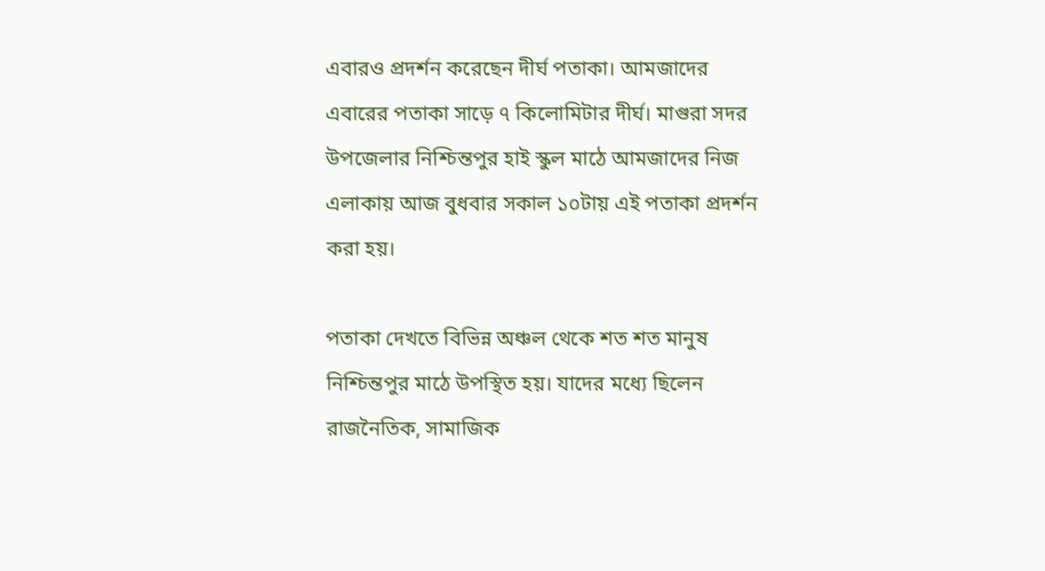এবারও প্রদর্শন করেছেন দীর্ঘ পতাকা। আমজাদের এবারের পতাকা সাড়ে ৭ কিলোমিটার দীর্ঘ। মাগুরা সদর উপজেলার নিশ্চিন্তপুর হাই স্কুল মাঠে আমজাদের নিজ এলাকায় আজ বুধবার সকাল ১০টায় এই পতাকা প্রদর্শন করা হয়।

পতাকা দেখতে বিভিন্ন অঞ্চল থেকে শত শত মানুষ নিশ্চিন্তপুর মাঠে উপস্থিত হয়। যাদের মধ্যে ছিলেন রাজনৈতিক, সামাজিক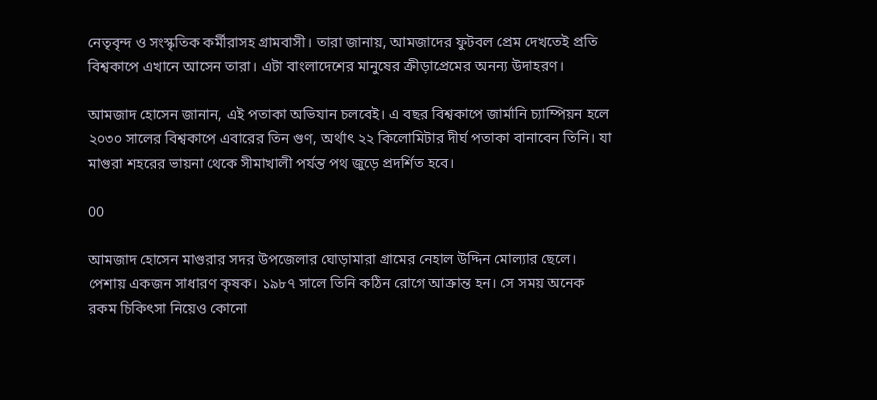নেতৃবৃন্দ ও সংস্কৃতিক কর্মীরাসহ গ্রামবাসী। তারা জানায়, আমজাদের ফুটবল প্রেম দেখতেই প্রতি বিশ্বকাপে এখানে আসেন তারা। এটা বাংলাদেশের মানুষের ক্রীড়াপ্রেমের অনন্য উদাহরণ।

আমজাদ হোসেন জানান, এই পতাকা অভিযান চলবেই। এ বছর বিশ্বকাপে জার্মানি চ্যাম্পিয়ন হলে ২০৩০ সালের বিশ্বকাপে এবারের তিন গুণ, অর্থাৎ ২২ কিলোমিটার দীর্ঘ পতাকা বানাবেন তিনি। যা মাগুরা শহরের ভায়না থেকে সীমাখালী পর্যন্ত পথ জুড়ে প্রদর্শিত হবে।

00

আমজাদ হোসেন মাগুরার সদর উপজেলার ঘোড়ামারা গ্রামের নেহাল উদ্দিন মোল্যার ছেলে। পেশায় একজন সাধারণ কৃষক। ১৯৮৭ সালে তিনি কঠিন রোগে আক্রান্ত হন। সে সময় অনেক রকম চিকিৎসা নিয়েও কোনো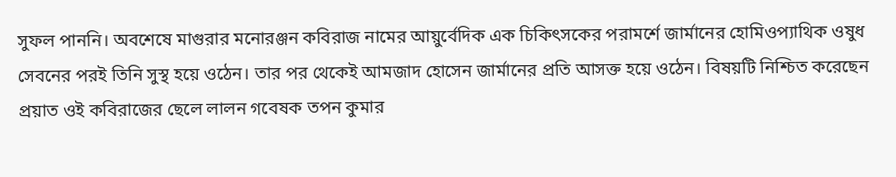সুফল পাননি। অবশেষে মাগুরার মনোরঞ্জন কবিরাজ নামের আয়ুর্বেদিক এক চিকিৎসকের পরামর্শে জার্মানের হোমিওপ্যাথিক ওষুধ সেবনের পরই তিনি সুস্থ হয়ে ওঠেন। তার পর থেকেই আমজাদ হোসেন জার্মানের প্রতি আসক্ত হয়ে ওঠেন। বিষয়টি নিশ্চিত করেছেন প্রয়াত ওই কবিরাজের ছেলে লালন গবেষক তপন কুমার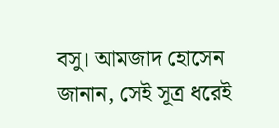বসু। আমজাদ হোসেন জানান, সেই সূত্র ধরেই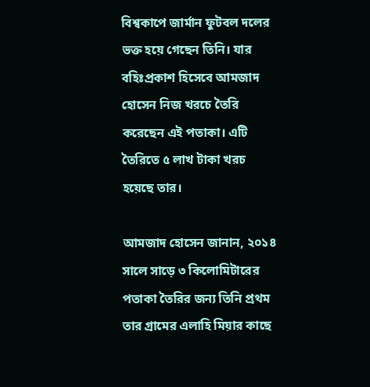বিশ্বকাপে জার্মান ফুটবল দলের ভক্ত হয়ে গেছেন তিনি। যার বহিঃপ্রকাশ হিসেবে আমজাদ হোসেন নিজ খরচে তৈরি করেছেন এই পতাকা। এটি তৈরিতে ৫ লাখ টাকা খরচ হয়েছে তার।

আমজাদ হোসেন জানান, ২০১৪ সালে সাড়ে ৩ কিলোমিটারের পতাকা তৈরির জন্য তিনি প্রথম তার গ্রামের এলাহি মিয়ার কাছে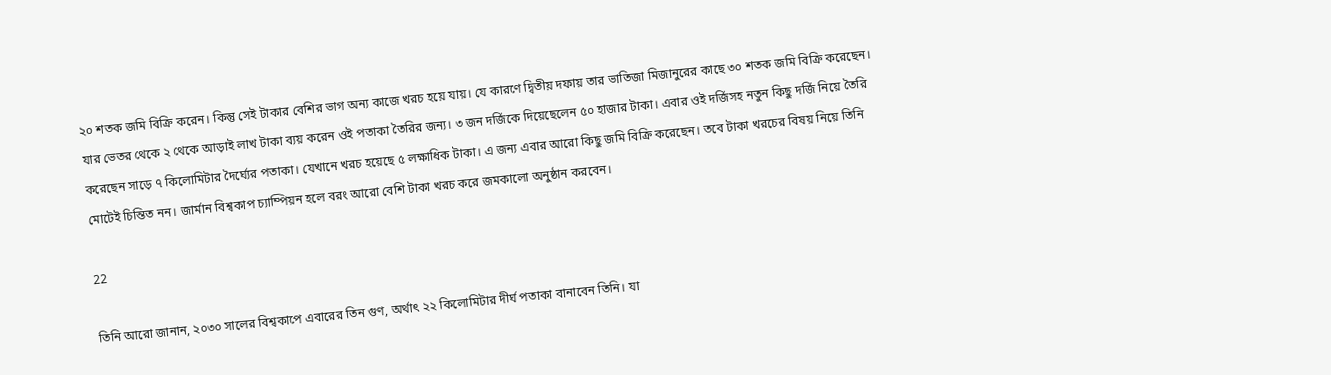২০ শতক জমি বিক্রি করেন। কিন্তু সেই টাকার বেশির ভাগ অন্য কাজে খরচ হয়ে যায়। যে কারণে দ্বিতীয় দফায় তার ভাতিজা মিজানুরের কাছে ৩০ শতক জমি বিক্রি করেছেন। যার ভেতর থেকে ২ থেকে আড়াই লাখ টাকা ব্যয় করেন ওই পতাকা তৈরির জন্য। ৩ জন দর্জিকে দিয়েছেলেন ৫০ হাজার টাকা। এবার ওই দর্জিসহ নতুন কিছু দর্জি নিয়ে তৈরি করেছেন সাড়ে ৭ কিলোমিটার দৈর্ঘ্যের পতাকা। যেখানে খরচ হয়েছে ৫ লক্ষাধিক টাকা। এ জন্য এবার আরো কিছু জমি বিক্রি করেছেন। তবে টাকা খরচের বিষয় নিয়ে তিনি মোটেই চিন্তিত নন। জার্মান বিশ্বকাপ চ্যাম্পিয়ন হলে বরং আরো বেশি টাকা খরচ করে জমকালো অনুষ্ঠান করবেন।

22

তিনি আরো জানান, ২০৩০ সালের বিশ্বকাপে এবারের তিন গুণ, অর্থাৎ ২২ কিলোমিটার দীর্ঘ পতাকা বানাবেন তিনি। যা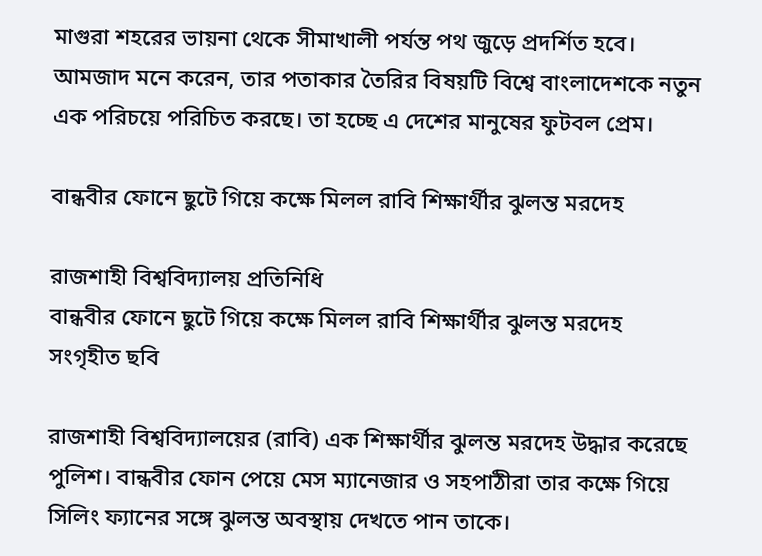মাগুরা শহরের ভায়না থেকে সীমাখালী পর্যন্ত পথ জুড়ে প্রদর্শিত হবে। আমজাদ মনে করেন, তার পতাকার তৈরির বিষয়টি বিশ্বে বাংলাদেশকে নতুন এক পরিচয়ে পরিচিত করছে। তা হচ্ছে এ দেশের মানুষের ফুটবল প্রেম।

বান্ধবীর ফোনে ছুটে গিয়ে কক্ষে মিলল রাবি শিক্ষার্থীর ঝুলন্ত মরদেহ

রাজশাহী বিশ্ববিদ্যালয় প্রতিনিধি
বান্ধবীর ফোনে ছুটে গিয়ে কক্ষে মিলল রাবি শিক্ষার্থীর ঝুলন্ত মরদেহ
সংগৃহীত ছবি

রাজশাহী বিশ্ববিদ্যালয়ের (রাবি) এক শিক্ষার্থীর ঝুলন্ত মরদেহ উদ্ধার করেছে পুলিশ। বান্ধবীর ফোন পেয়ে মেস ম্যানেজার ও সহপাঠীরা তার কক্ষে গিয়ে সিলিং ফ্যানের সঙ্গে ঝুলন্ত অবস্থায় দেখতে পান তাকে।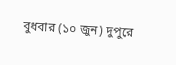বুধবার (১০ জুন) দুপুরে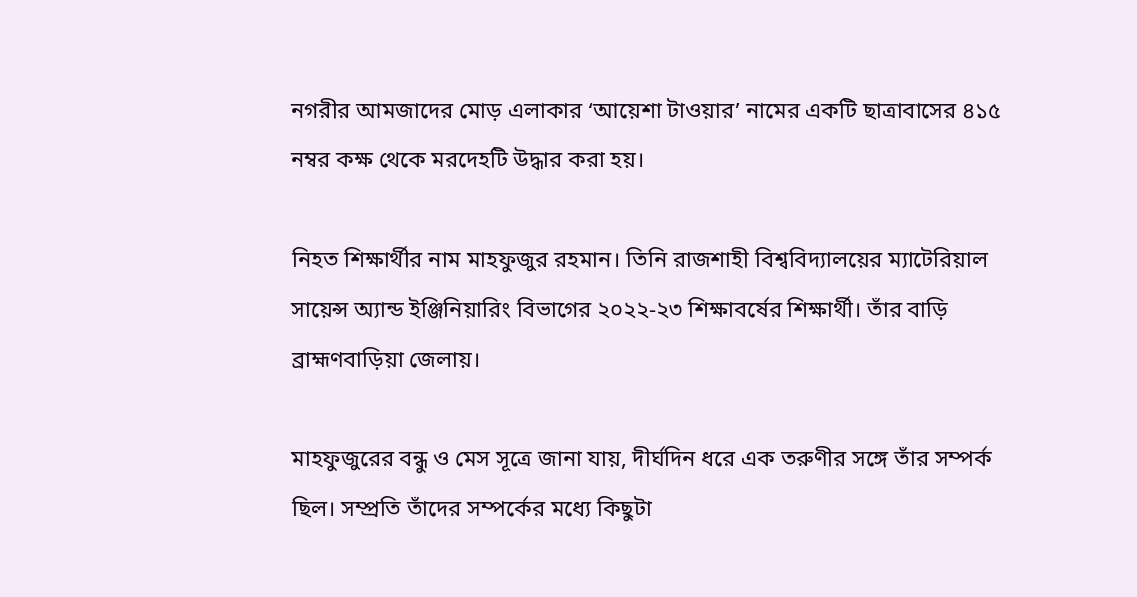নগরীর আমজাদের মোড় এলাকার ‘আয়েশা টাওয়ার’ নামের একটি ছাত্রাবাসের ৪১৫ নম্বর কক্ষ থেকে মরদেহটি উদ্ধার করা হয়।

নিহত শিক্ষার্থীর নাম মাহফুজুর রহমান। তিনি রাজশাহী বিশ্ববিদ্যালয়ের ম্যাটেরিয়াল সায়েন্স অ্যান্ড ইঞ্জিনিয়ারিং বিভাগের ২০২২-২৩ শিক্ষাবর্ষের শিক্ষার্থী। তাঁর বাড়ি ব্রাহ্মণবাড়িয়া জেলায়।

মাহফুজুরের বন্ধু ও মেস সূত্রে জানা যায়, দীর্ঘদিন ধরে এক তরুণীর সঙ্গে তাঁর সম্পর্ক ছিল। সম্প্রতি তাঁদের সম্পর্কের মধ্যে কিছুটা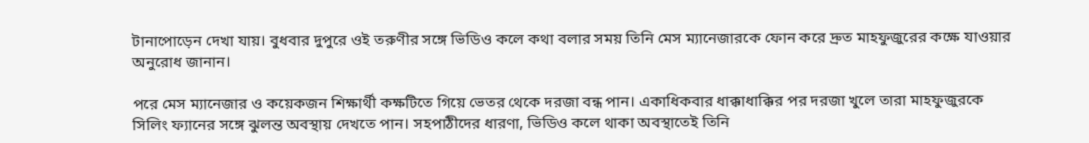টানাপোড়েন দেখা যায়। বুধবার দুপুরে ওই তরুণীর সঙ্গে ভিডিও কলে কথা বলার সময় তিনি মেস ম্যানেজারকে ফোন করে দ্রুত মাহফুজুরের কক্ষে যাওয়ার অনুরোধ জানান।

পরে মেস ম্যানেজার ও কয়েকজন শিক্ষার্থী কক্ষটিতে গিয়ে ভেতর থেকে দরজা বন্ধ পান। একাধিকবার ধাক্কাধাক্কির পর দরজা খুলে তারা মাহফুজুরকে সিলিং ফ্যানের সঙ্গে ঝুলন্ত অবস্থায় দেখতে পান। সহপাঠীদের ধারণা, ভিডিও কলে থাকা অবস্থাতেই তিনি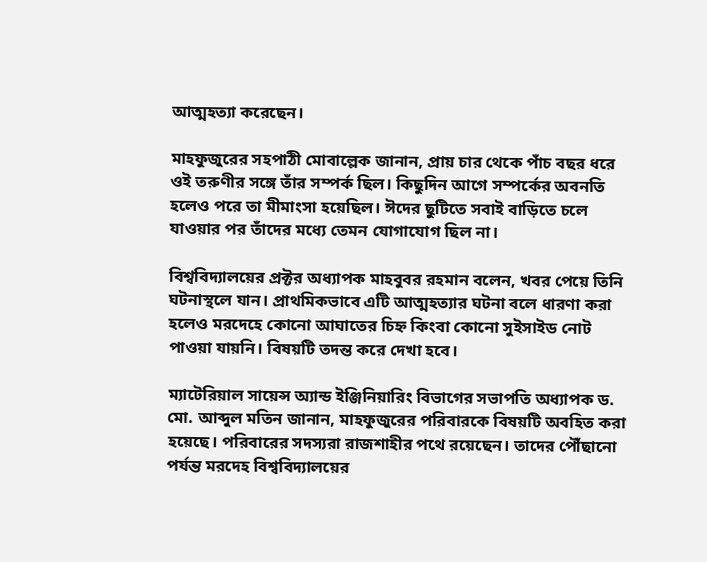আত্মহত্যা করেছেন।

মাহফুজুরের সহপাঠী মোবাল্লেক জানান, প্রায় চার থেকে পাঁচ বছর ধরে ওই তরুণীর সঙ্গে তাঁর সম্পর্ক ছিল। কিছুদিন আগে সম্পর্কের অবনতি হলেও পরে তা মীমাংসা হয়েছিল। ঈদের ছুটিতে সবাই বাড়িতে চলে যাওয়ার পর তাঁদের মধ্যে তেমন যোগাযোগ ছিল না।

বিশ্ববিদ্যালয়ের প্রক্টর অধ্যাপক মাহবুবর রহমান বলেন, খবর পেয়ে তিনি ঘটনাস্থলে যান। প্রাথমিকভাবে এটি আত্মহত্যার ঘটনা বলে ধারণা করা হলেও মরদেহে কোনো আঘাতের চিহ্ন কিংবা কোনো সুইসাইড নোট পাওয়া যায়নি। বিষয়টি তদন্ত করে দেখা হবে।

ম্যাটেরিয়াল সায়েন্স অ্যান্ড ইঞ্জিনিয়ারিং বিভাগের সভাপতি অধ্যাপক ড. মো. আব্দুল মতিন জানান, মাহফুজুরের পরিবারকে বিষয়টি অবহিত করা হয়েছে। পরিবারের সদস্যরা রাজশাহীর পথে রয়েছেন। তাদের পৌঁছানো পর্যন্ত মরদেহ বিশ্ববিদ্যালয়ের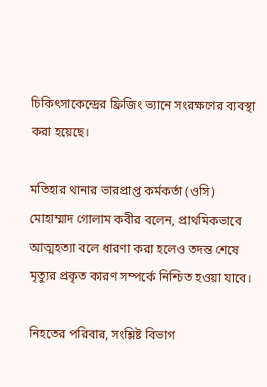চিকিৎসাকেন্দ্রের ফ্রিজিং ভ্যানে সংরক্ষণের ব্যবস্থা করা হয়েছে।

মতিহার থানার ভারপ্রাপ্ত কর্মকর্তা (ওসি) মোহাম্মাদ গোলাম কবীর বলেন, প্রাথমিকভাবে আত্মহত্যা বলে ধারণা করা হলেও তদন্ত শেষে মৃত্যুর প্রকৃত কারণ সম্পর্কে নিশ্চিত হওয়া যাবে।

নিহতের পরিবার, সংশ্লিষ্ট বিভাগ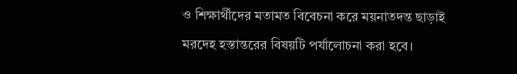ও শিক্ষার্থীদের মতামত বিবেচনা করে ময়নাতদন্ত ছাড়াই মরদেহ হস্তান্তরের বিষয়টি পর্যালোচনা করা হবে।